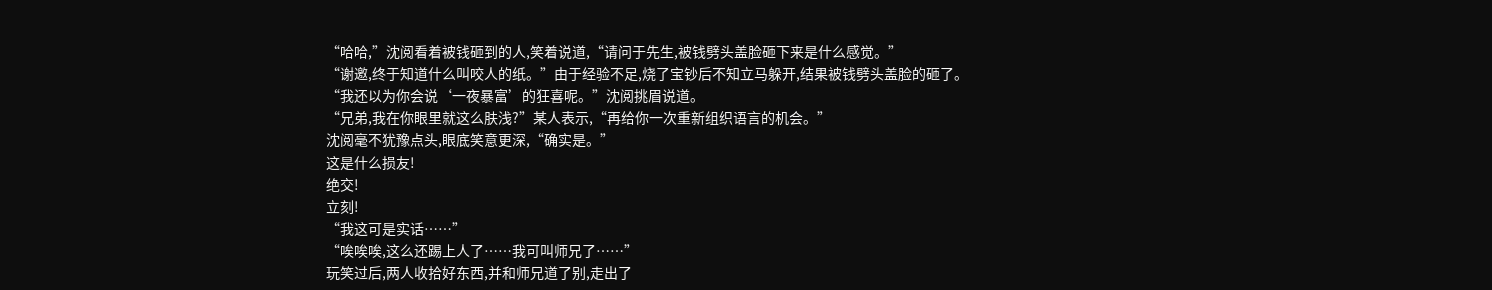“哈哈,”沈阅看着被钱砸到的人,笑着说道,“请问于先生,被钱劈头盖脸砸下来是什么感觉。”
“谢邀,终于知道什么叫咬人的纸。”由于经验不足,烧了宝钞后不知立马躲开,结果被钱劈头盖脸的砸了。
“我还以为你会说‘一夜暴富’的狂喜呢。”沈阅挑眉说道。
“兄弟,我在你眼里就这么肤浅?”某人表示,“再给你一次重新组织语言的机会。”
沈阅毫不犹豫点头,眼底笑意更深,“确实是。”
这是什么损友!
绝交!
立刻!
“我这可是实话……”
“唉唉唉,这么还踢上人了……我可叫师兄了……”
玩笑过后,两人收拾好东西,并和师兄道了别,走出了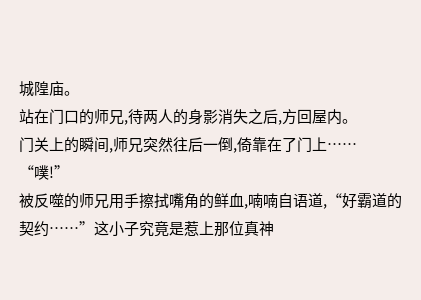城隍庙。
站在门口的师兄,待两人的身影消失之后,方回屋内。
门关上的瞬间,师兄突然往后一倒,倚靠在了门上……
“噗!”
被反噬的师兄用手擦拭嘴角的鲜血,喃喃自语道,“好霸道的契约……”这小子究竟是惹上那位真神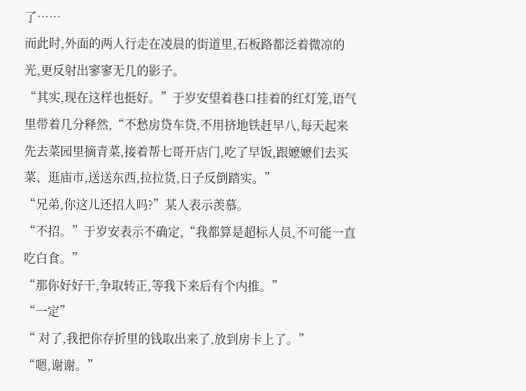了……
而此时,外面的两人行走在凌晨的街道里,石板路都泛着微凉的光,更反射出寥寥无几的影子。
“其实,现在这样也挺好。”于岁安望着巷口挂着的红灯笼,语气里带着几分释然,“不愁房贷车贷,不用挤地铁赶早八,每天起来先去菜园里摘青菜,接着帮七哥开店门,吃了早饭,跟嬷嬷们去买菜、逛庙市,送送东西,拉拉货,日子反倒踏实。”
“兄弟,你这儿还招人吗?”某人表示羡慕。
“不招。”于岁安表示不确定,“我都算是超标人员,不可能一直吃白食。”
“那你好好干,争取转正,等我下来后有个内推。”
“一定”
“ 对了,我把你存折里的钱取出来了,放到房卡上了。”
“嗯,谢谢。”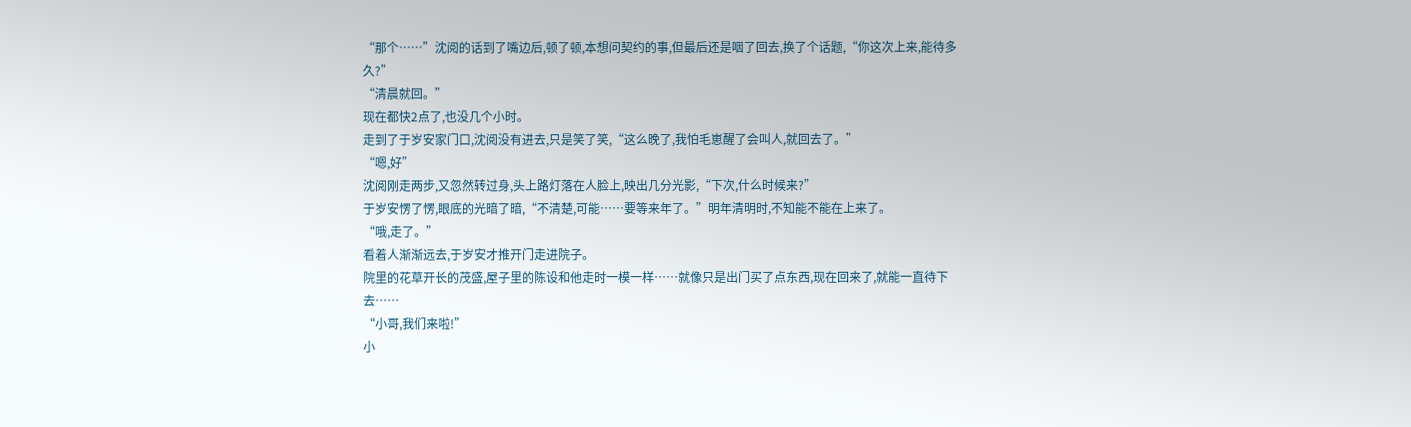“那个……”沈阅的话到了嘴边后,顿了顿,本想问契约的事,但最后还是咽了回去,换了个话题,“你这次上来,能待多久?”
“清晨就回。”
现在都快2点了,也没几个小时。
走到了于岁安家门口,沈阅没有进去,只是笑了笑,“这么晚了,我怕毛崽醒了会叫人,就回去了。”
“嗯,好”
沈阅刚走两步,又忽然转过身,头上路灯落在人脸上,映出几分光影,“下次,什么时候来?”
于岁安愣了愣,眼底的光暗了暗,“不清楚,可能……要等来年了。”明年清明时,不知能不能在上来了。
“哦,走了。”
看着人渐渐远去,于岁安才推开门走进院子。
院里的花草开长的茂盛,屋子里的陈设和他走时一模一样……就像只是出门买了点东西,现在回来了,就能一直待下去……
“小哥,我们来啦!”
小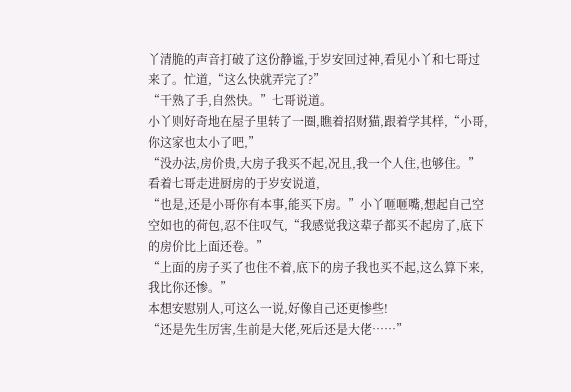丫清脆的声音打破了这份静谧,于岁安回过神,看见小丫和七哥过来了。忙道,“这么快就弄完了?”
“干熟了手,自然快。”七哥说道。
小丫则好奇地在屋子里转了一圈,瞧着招财猫,跟着学其样,“小哥,你这家也太小了吧,”
“没办法,房价贵,大房子我买不起,况且,我一个人住,也够住。”看着七哥走进厨房的于岁安说道,
“也是,还是小哥你有本事,能买下房。”小丫咂咂嘴,想起自己空空如也的荷包,忍不住叹气,“我感觉我这辈子都买不起房了,底下的房价比上面还卷。”
“上面的房子买了也住不着,底下的房子我也买不起,这么算下来,我比你还惨。”
本想安慰别人,可这么一说,好像自己还更惨些!
“还是先生厉害,生前是大佬,死后还是大佬……”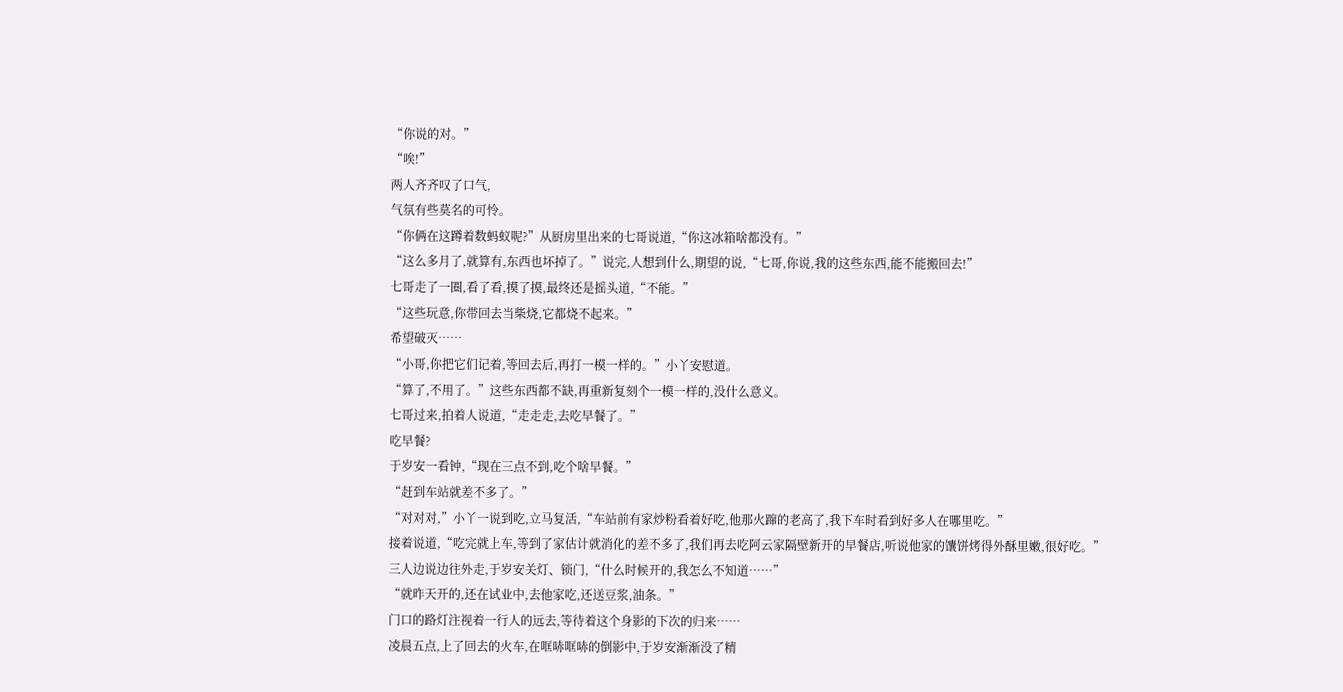“你说的对。”
“唉!”
两人齐齐叹了口气,
气氛有些莫名的可怜。
“你俩在这蹲着数蚂蚁呢?”从厨房里出来的七哥说道,“你这冰箱啥都没有。”
“这么多月了,就算有,东西也坏掉了。”说完,人想到什么,期望的说,“七哥,你说,我的这些东西,能不能搬回去!”
七哥走了一圈,看了看,摸了摸,最终还是摇头道,“不能。”
“这些玩意,你带回去当柴烧,它都烧不起来。”
希望破灭……
“小哥,你把它们记着,等回去后,再打一模一样的。”小丫安慰道。
“算了,不用了。”这些东西都不缺,再重新复刻个一模一样的,没什么意义。
七哥过来,拍着人说道,“走走走,去吃早餐了。”
吃早餐?
于岁安一看钟,“现在三点不到,吃个啥早餐。”
“赶到车站就差不多了。”
“对对对,”小丫一说到吃,立马复活,“车站前有家炒粉看着好吃,他那火蹿的老高了,我下车时看到好多人在哪里吃。”
接着说道,“吃完就上车,等到了家估计就消化的差不多了,我们再去吃阿云家隔壁新开的早餐店,听说他家的馕饼烤得外酥里嫩,很好吃。”
三人边说边往外走,于岁安关灯、锁门,“什么时候开的,我怎么不知道……”
“就昨天开的,还在试业中,去他家吃,还送豆浆,油条。”
门口的路灯注视着一行人的远去,等待着这个身影的下次的归来……
凌晨五点,上了回去的火车,在哐哧哐哧的倒影中,于岁安渐渐没了精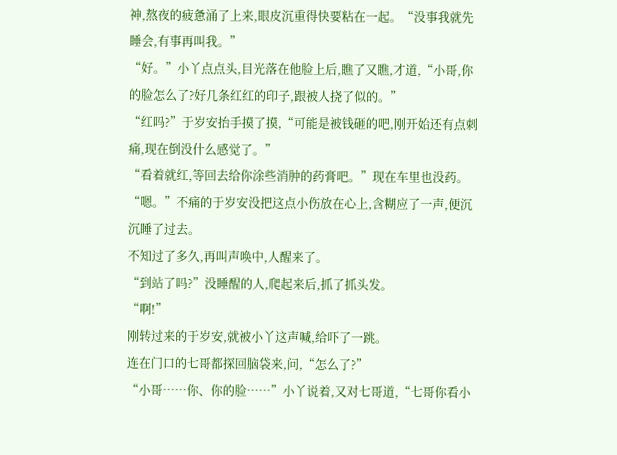神,熬夜的疲惫涌了上来,眼皮沉重得快要粘在一起。“没事我就先睡会,有事再叫我。”
“好。”小丫点点头,目光落在他脸上后,瞧了又瞧,才道,“小哥,你的脸怎么了?好几条红红的印子,跟被人挠了似的。”
“红吗?”于岁安抬手摸了摸,“可能是被钱砸的吧,刚开始还有点刺痛,现在倒没什么感觉了。”
“看着就红,等回去给你涂些消肿的药膏吧。”现在车里也没药。
“嗯。”不痛的于岁安没把这点小伤放在心上,含糊应了一声,便沉沉睡了过去。
不知过了多久,再叫声唤中,人醒来了。
“到站了吗?”没睡醒的人,爬起来后,抓了抓头发。
“啊!”
刚转过来的于岁安,就被小丫这声喊,给吓了一跳。
连在门口的七哥都探回脑袋来,问,“怎么了?”
“小哥……你、你的脸……”小丫说着,又对七哥道,“七哥你看小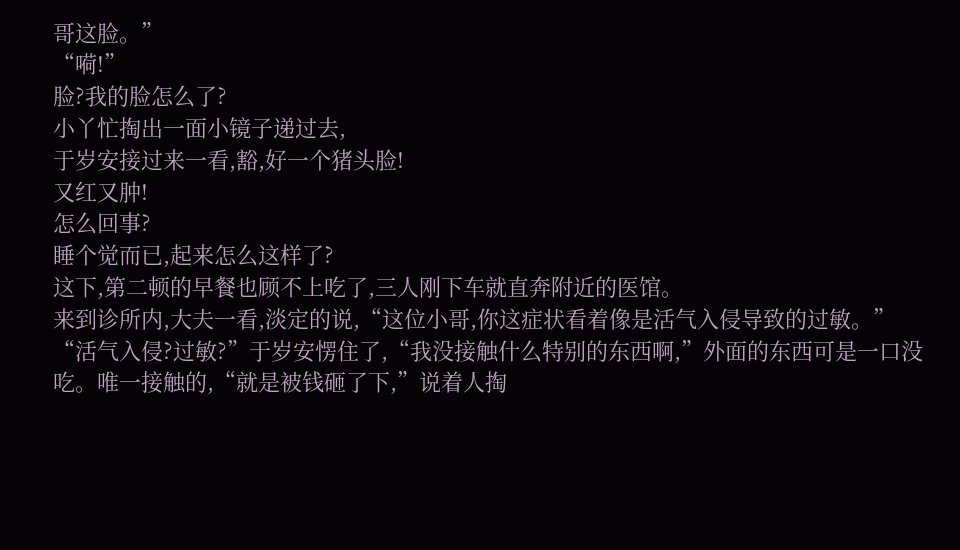哥这脸。”
“嗬!”
脸?我的脸怎么了?
小丫忙掏出一面小镜子递过去,
于岁安接过来一看,豁,好一个猪头脸!
又红又肿!
怎么回事?
睡个觉而已,起来怎么这样了?
这下,第二顿的早餐也顾不上吃了,三人刚下车就直奔附近的医馆。
来到诊所内,大夫一看,淡定的说,“这位小哥,你这症状看着像是活气入侵导致的过敏。”
“活气入侵?过敏?”于岁安愣住了,“我没接触什么特别的东西啊,”外面的东西可是一口没吃。唯一接触的,“就是被钱砸了下,”说着人掏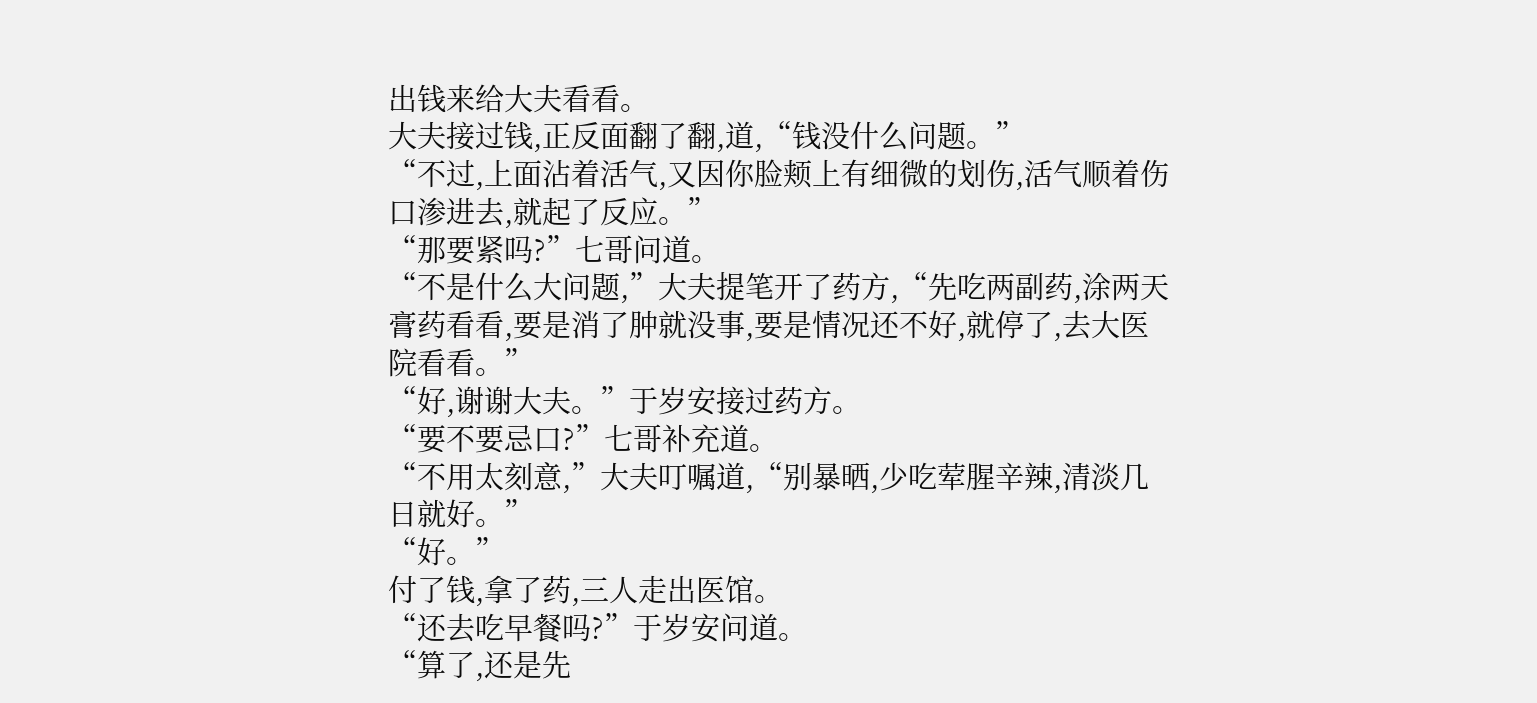出钱来给大夫看看。
大夫接过钱,正反面翻了翻,道,“钱没什么问题。”
“不过,上面沾着活气,又因你脸颊上有细微的划伤,活气顺着伤口渗进去,就起了反应。”
“那要紧吗?”七哥问道。
“不是什么大问题,”大夫提笔开了药方,“先吃两副药,涂两天膏药看看,要是消了肿就没事,要是情况还不好,就停了,去大医院看看。”
“好,谢谢大夫。”于岁安接过药方。
“要不要忌口?”七哥补充道。
“不用太刻意,”大夫叮嘱道,“别暴晒,少吃荤腥辛辣,清淡几日就好。”
“好。”
付了钱,拿了药,三人走出医馆。
“还去吃早餐吗?”于岁安问道。
“算了,还是先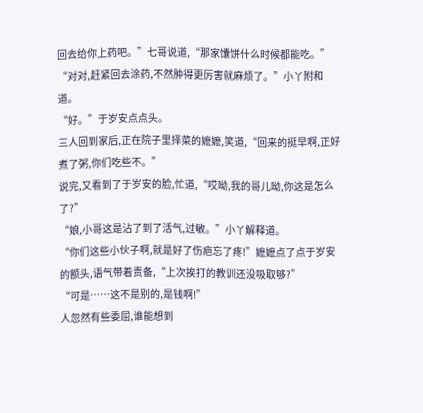回去给你上药吧。”七哥说道,“那家馕饼什么时候都能吃。”
“对对,赶紧回去涂药,不然肿得更厉害就麻烦了。”小丫附和道。
“好。”于岁安点点头。
三人回到家后,正在院子里择菜的嬷嬷,笑道,“回来的挺早啊,正好煮了粥,你们吃些不。”
说完,又看到了于岁安的脸,忙道,“哎呦,我的哥儿呦,你这是怎么了?”
“娘,小哥这是沾了到了活气,过敏。”小丫解释道。
“你们这些小伙子啊,就是好了伤疤忘了疼!”嬷嬷点了点于岁安的额头,语气带着责备,“上次挨打的教训还没吸取够?”
“可是……这不是别的,是钱啊!”
人忽然有些委屈,谁能想到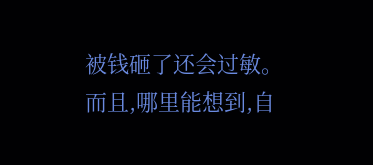被钱砸了还会过敏。
而且,哪里能想到,自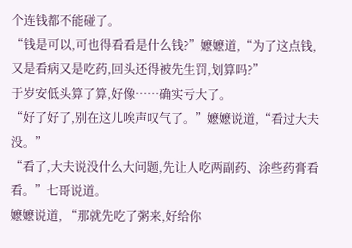个连钱都不能碰了。
“钱是可以,可也得看看是什么钱?”嬷嬷道,“为了这点钱,又是看病又是吃药,回头还得被先生罚,划算吗?”
于岁安低头算了算,好像……确实亏大了。
“好了好了,别在这儿唉声叹气了。”嬷嬷说道,“看过大夫没。”
“看了,大夫说没什么大问题,先让人吃两副药、涂些药膏看看。”七哥说道。
嬷嬷说道, “那就先吃了粥来,好给你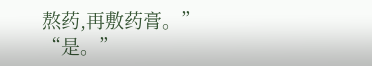熬药,再敷药膏。”
“是。”